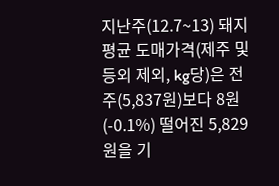지난주(12.7~13) 돼지 평균 도매가격(제주 및 등외 제외, kg당)은 전주(5,837원)보다 8원(-0.1%) 떨어진 5,829원을 기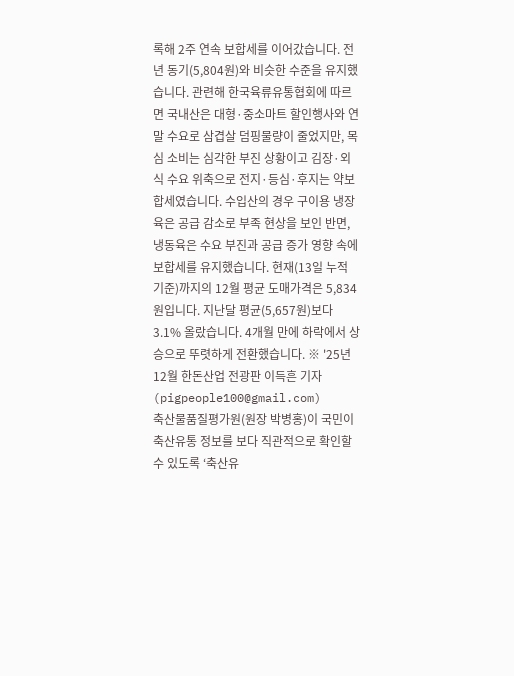록해 2주 연속 보합세를 이어갔습니다. 전년 동기(5,804원)와 비슷한 수준을 유지했습니다. 관련해 한국육류유통협회에 따르면 국내산은 대형·중소마트 할인행사와 연말 수요로 삼겹살 덤핑물량이 줄었지만, 목심 소비는 심각한 부진 상황이고 김장·외식 수요 위축으로 전지·등심·후지는 약보합세였습니다. 수입산의 경우 구이용 냉장육은 공급 감소로 부족 현상을 보인 반면, 냉동육은 수요 부진과 공급 증가 영향 속에 보합세를 유지했습니다. 현재(13일 누적 기준)까지의 12월 평균 도매가격은 5,834원입니다. 지난달 평균(5,657원)보다 3.1% 올랐습니다. 4개월 만에 하락에서 상승으로 뚜렷하게 전환했습니다. ※ '25년 12월 한돈산업 전광판 이득흔 기자(pigpeople100@gmail.com)
축산물품질평가원(원장 박병홍)이 국민이 축산유통 정보를 보다 직관적으로 확인할 수 있도록 ‘축산유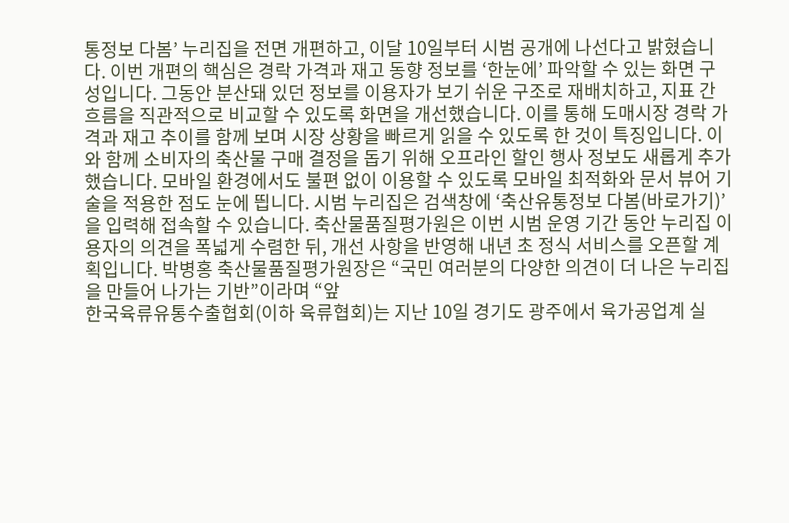통정보 다봄’ 누리집을 전면 개편하고, 이달 10일부터 시범 공개에 나선다고 밝혔습니다. 이번 개편의 핵심은 경락 가격과 재고 동향 정보를 ‘한눈에’ 파악할 수 있는 화면 구성입니다. 그동안 분산돼 있던 정보를 이용자가 보기 쉬운 구조로 재배치하고, 지표 간 흐름을 직관적으로 비교할 수 있도록 화면을 개선했습니다. 이를 통해 도매시장 경락 가격과 재고 추이를 함께 보며 시장 상황을 빠르게 읽을 수 있도록 한 것이 특징입니다. 이와 함께 소비자의 축산물 구매 결정을 돕기 위해 오프라인 할인 행사 정보도 새롭게 추가했습니다. 모바일 환경에서도 불편 없이 이용할 수 있도록 모바일 최적화와 문서 뷰어 기술을 적용한 점도 눈에 띕니다. 시범 누리집은 검색창에 ‘축산유통정보 다봄(바로가기)’을 입력해 접속할 수 있습니다. 축산물품질평가원은 이번 시범 운영 기간 동안 누리집 이용자의 의견을 폭넓게 수렴한 뒤, 개선 사항을 반영해 내년 초 정식 서비스를 오픈할 계획입니다. 박병홍 축산물품질평가원장은 “국민 여러분의 다양한 의견이 더 나은 누리집을 만들어 나가는 기반”이라며 “앞
한국육류유통수출협회(이하 육류협회)는 지난 10일 경기도 광주에서 육가공업계 실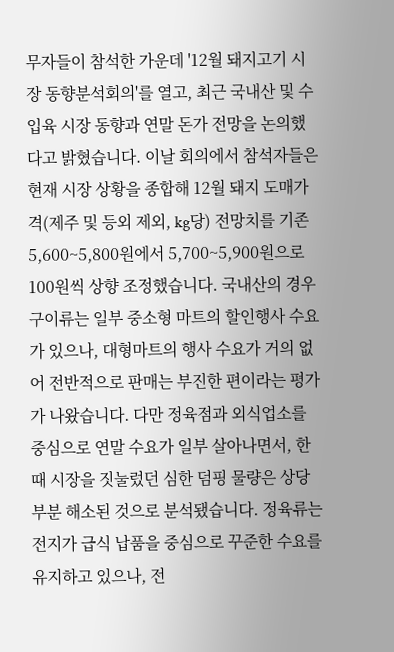무자들이 참석한 가운데 '12월 돼지고기 시장 동향분석회의'를 열고, 최근 국내산 및 수입육 시장 동향과 연말 돈가 전망을 논의했다고 밝혔습니다. 이날 회의에서 참석자들은 현재 시장 상황을 종합해 12월 돼지 도매가격(제주 및 등외 제외, kg당) 전망치를 기존 5,600~5,800원에서 5,700~5,900원으로 100원씩 상향 조정했습니다. 국내산의 경우 구이류는 일부 중소형 마트의 할인행사 수요가 있으나, 대형마트의 행사 수요가 거의 없어 전반적으로 판매는 부진한 편이라는 평가가 나왔습니다. 다만 정육점과 외식업소를 중심으로 연말 수요가 일부 살아나면서, 한때 시장을 짓눌렀던 심한 덤핑 물량은 상당 부분 해소된 것으로 분석됐습니다. 정육류는 전지가 급식 납품을 중심으로 꾸준한 수요를 유지하고 있으나, 전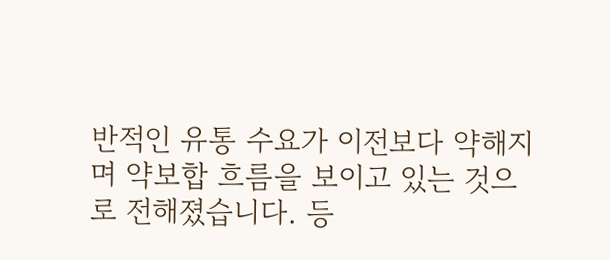반적인 유통 수요가 이전보다 약해지며 약보합 흐름을 보이고 있는 것으로 전해졌습니다. 등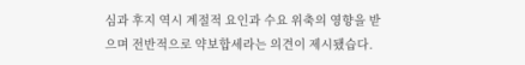심과 후지 역시 계절적 요인과 수요 위축의 영향을 받으며 전반적으로 약보합세라는 의견이 제시됐습다.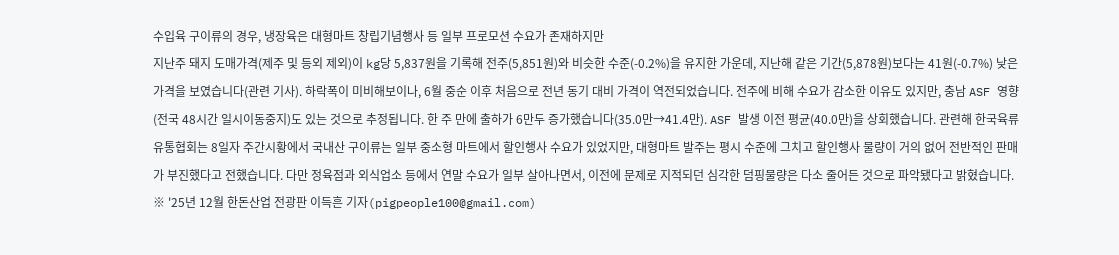수입육 구이류의 경우, 냉장육은 대형마트 창립기념행사 등 일부 프로모션 수요가 존재하지만
지난주 돼지 도매가격(제주 및 등외 제외)이 kg당 5,837원을 기록해 전주(5,851원)와 비슷한 수준(-0.2%)을 유지한 가운데, 지난해 같은 기간(5,878원)보다는 41원(-0.7%) 낮은 가격을 보였습니다(관련 기사). 하락폭이 미비해보이나, 6월 중순 이후 처음으로 전년 동기 대비 가격이 역전되었습니다. 전주에 비해 수요가 감소한 이유도 있지만, 충남 ASF 영향(전국 48시간 일시이동중지)도 있는 것으로 추정됩니다. 한 주 만에 출하가 6만두 증가했습니다(35.0만→41.4만). ASF 발생 이전 평균(40.0만)을 상회했습니다. 관련해 한국육류유통협회는 8일자 주간시황에서 국내산 구이류는 일부 중소형 마트에서 할인행사 수요가 있었지만, 대형마트 발주는 평시 수준에 그치고 할인행사 물량이 거의 없어 전반적인 판매가 부진했다고 전했습니다. 다만 정육점과 외식업소 등에서 연말 수요가 일부 살아나면서, 이전에 문제로 지적되던 심각한 덤핑물량은 다소 줄어든 것으로 파악됐다고 밝혔습니다. ※ '25년 12월 한돈산업 전광판 이득흔 기자(pigpeople100@gmail.com)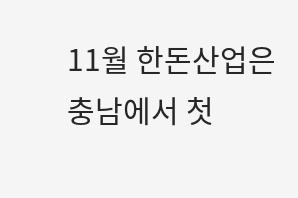11월 한돈산업은 충남에서 첫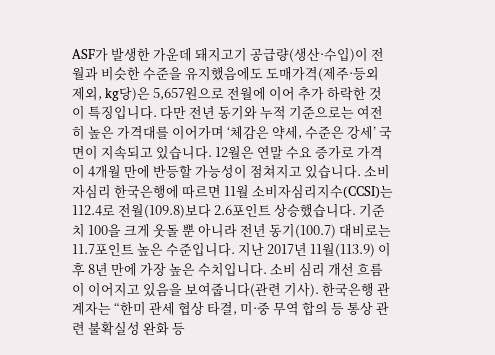ASF가 발생한 가운데 돼지고기 공급량(생산·수입)이 전월과 비슷한 수준을 유지했음에도 도매가격(제주·등외 제외, kg당)은 5,657원으로 전월에 이어 추가 하락한 것이 특징입니다. 다만 전년 동기와 누적 기준으로는 여전히 높은 가격대를 이어가며 ‘체감은 약세, 수준은 강세’ 국면이 지속되고 있습니다. 12월은 연말 수요 증가로 가격이 4개월 만에 반등할 가능성이 점쳐지고 있습니다. 소비자심리 한국은행에 따르면 11월 소비자심리지수(CCSI)는 112.4로 전월(109.8)보다 2.6포인트 상승했습니다. 기준치 100을 크게 웃돌 뿐 아니라 전년 동기(100.7) 대비로는 11.7포인트 높은 수준입니다. 지난 2017년 11월(113.9) 이후 8년 만에 가장 높은 수치입니다. 소비 심리 개선 흐름이 이어지고 있음을 보여줍니다(관련 기사). 한국은행 관계자는 “한미 관세 협상 타결, 미·중 무역 합의 등 통상 관련 불확실성 완화 등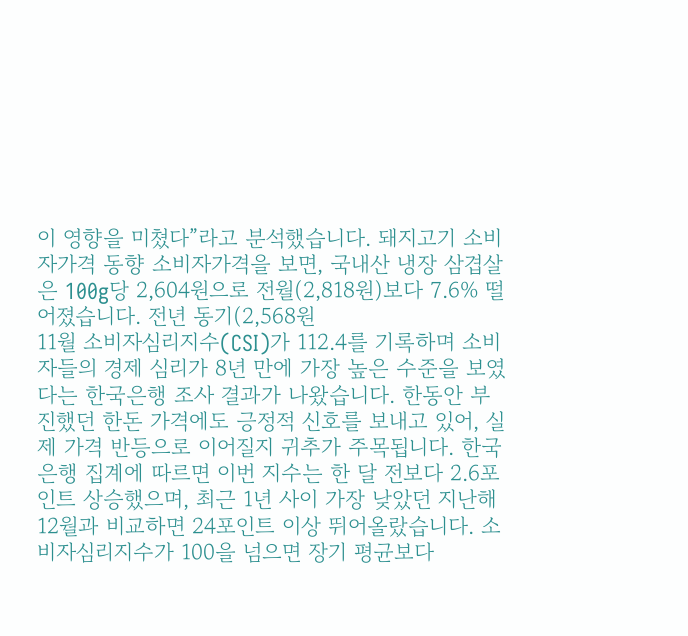이 영향을 미쳤다”라고 분석했습니다. 돼지고기 소비자가격 동향 소비자가격을 보면, 국내산 냉장 삼겹살은 100g당 2,604원으로 전월(2,818원)보다 7.6% 떨어졌습니다. 전년 동기(2,568원
11월 소비자심리지수(CSI)가 112.4를 기록하며 소비자들의 경제 심리가 8년 만에 가장 높은 수준을 보였다는 한국은행 조사 결과가 나왔습니다. 한동안 부진했던 한돈 가격에도 긍정적 신호를 보내고 있어, 실제 가격 반등으로 이어질지 귀추가 주목됩니다. 한국은행 집계에 따르면 이번 지수는 한 달 전보다 2.6포인트 상승했으며, 최근 1년 사이 가장 낮았던 지난해 12월과 비교하면 24포인트 이상 뛰어올랐습니다. 소비자심리지수가 100을 넘으면 장기 평균보다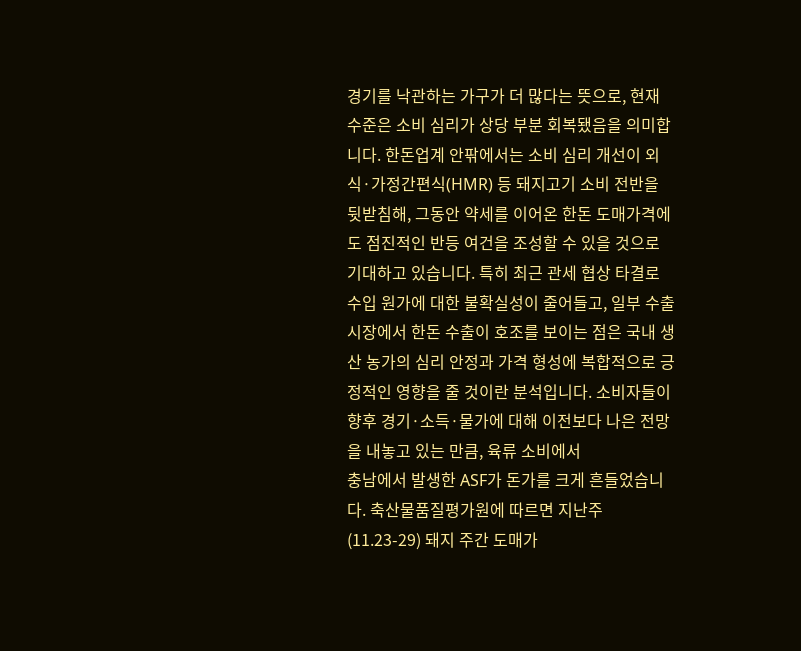경기를 낙관하는 가구가 더 많다는 뜻으로, 현재 수준은 소비 심리가 상당 부분 회복됐음을 의미합니다. 한돈업계 안팎에서는 소비 심리 개선이 외식·가정간편식(HMR) 등 돼지고기 소비 전반을 뒷받침해, 그동안 약세를 이어온 한돈 도매가격에도 점진적인 반등 여건을 조성할 수 있을 것으로 기대하고 있습니다. 특히 최근 관세 협상 타결로 수입 원가에 대한 불확실성이 줄어들고, 일부 수출 시장에서 한돈 수출이 호조를 보이는 점은 국내 생산 농가의 심리 안정과 가격 형성에 복합적으로 긍정적인 영향을 줄 것이란 분석입니다. 소비자들이 향후 경기·소득·물가에 대해 이전보다 나은 전망을 내놓고 있는 만큼, 육류 소비에서
충남에서 발생한 ASF가 돈가를 크게 흔들었습니다. 축산물품질평가원에 따르면 지난주(11.23-29) 돼지 주간 도매가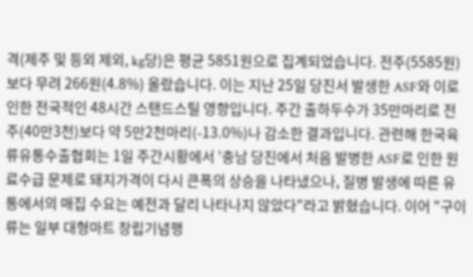격(제주 및 등외 제외, kg당)은 평균 5851원으로 집계되었습니다. 전주(5585원)보다 무려 266원(4.8%) 올랐습니다. 이는 지난 25일 당진서 발생한 ASF와 이로 인한 전국적인 48시간 스탠드스틸 영향입니다. 주간 출하두수가 35만마리로 전주(40만3천)보다 약 5만2천마리(-13.0%)나 감소한 결과입니다. 관련해 한국육류유통수출협회는 1일 주간시황에서 '충남 당진에서 처음 발병한 ASF로 인한 원료수급 문제로 돼지가격이 다시 큰폭의 상승을 나타냈으나, 질병 발생에 따른 유통에서의 매집 수요는 예전과 달리 나타나지 않았다"라고 밝혔습니다. 이어 "구이류는 일부 대형마트 창립기념행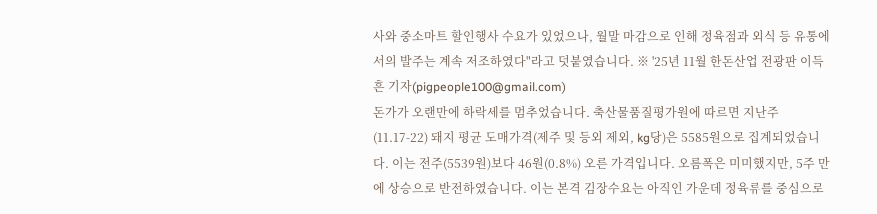사와 중소마트 할인행사 수요가 있었으나, 월말 마감으로 인해 정육점과 외식 등 유통에서의 발주는 계속 저조하였다"라고 덧붙였습니다. ※ '25년 11월 한돈산업 전광판 이득흔 기자(pigpeople100@gmail.com)
돈가가 오랜만에 하락세를 멈추었습니다. 축산물품질평가원에 따르면 지난주(11.17-22) 돼지 평균 도매가격(제주 및 등외 제외, kg당)은 5585원으로 집계되었습니다. 이는 전주(5539원)보다 46원(0.8%) 오른 가격입니다. 오름폭은 미미했지만, 5주 만에 상승으로 반전하였습니다. 이는 본격 김장수요는 아직인 가운데 정육류를 중심으로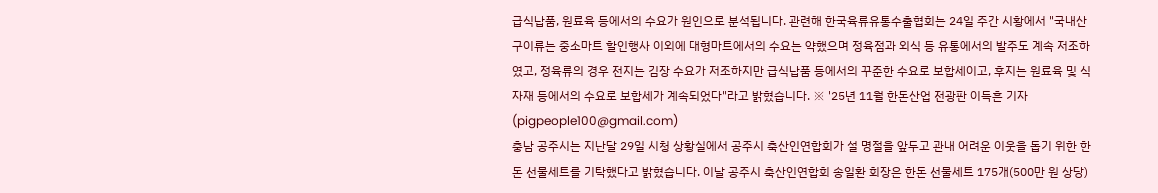급식납품, 원료육 등에서의 수요가 원인으로 분석됩니다. 관련해 한국육류유통수출협회는 24일 주간 시황에서 "국내산 구이류는 중소마트 할인행사 이외에 대형마트에서의 수요는 약했으며 정육점과 외식 등 유통에서의 발주도 계속 저조하였고, 정육류의 경우 전지는 김장 수요가 저조하지만 급식납품 등에서의 꾸준한 수요로 보합세이고, 후지는 원료육 및 식자재 등에서의 수요로 보합세가 계속되었다"라고 밝혔습니다. ※ '25년 11월 한돈산업 전광판 이득흔 기자(pigpeople100@gmail.com)
충남 공주시는 지난달 29일 시청 상황실에서 공주시 축산인연합회가 설 명절을 앞두고 관내 어려운 이웃을 돕기 위한 한돈 선물세트를 기탁했다고 밝혔습니다. 이날 공주시 축산인연합회 송일환 회장은 한돈 선물세트 175개(500만 원 상당)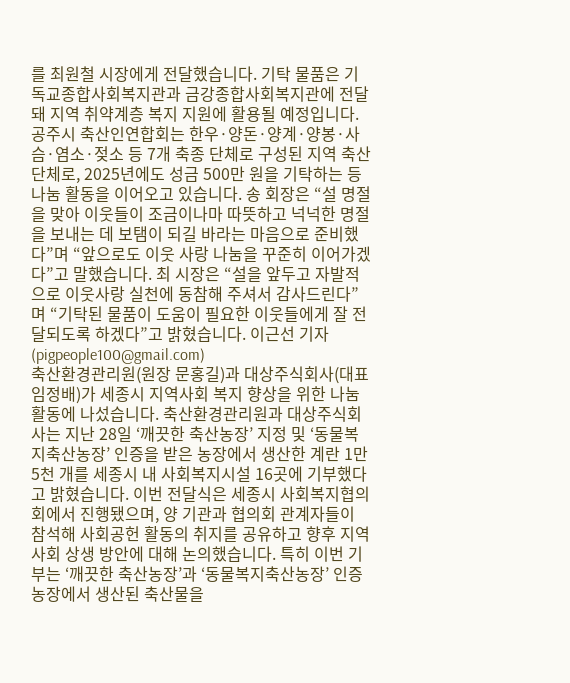를 최원철 시장에게 전달했습니다. 기탁 물품은 기독교종합사회복지관과 금강종합사회복지관에 전달돼 지역 취약계층 복지 지원에 활용될 예정입니다. 공주시 축산인연합회는 한우·양돈·양계·양봉·사슴·염소·젖소 등 7개 축종 단체로 구성된 지역 축산 단체로, 2025년에도 성금 500만 원을 기탁하는 등 나눔 활동을 이어오고 있습니다. 송 회장은 “설 명절을 맞아 이웃들이 조금이나마 따뜻하고 넉넉한 명절을 보내는 데 보탬이 되길 바라는 마음으로 준비했다”며 “앞으로도 이웃 사랑 나눔을 꾸준히 이어가겠다”고 말했습니다. 최 시장은 “설을 앞두고 자발적으로 이웃사랑 실천에 동참해 주셔서 감사드린다”며 “기탁된 물품이 도움이 필요한 이웃들에게 잘 전달되도록 하겠다”고 밝혔습니다. 이근선 기자(pigpeople100@gmail.com)
축산환경관리원(원장 문홍길)과 대상주식회사(대표 임정배)가 세종시 지역사회 복지 향상을 위한 나눔 활동에 나섰습니다. 축산환경관리원과 대상주식회사는 지난 28일 ‘깨끗한 축산농장’ 지정 및 ‘동물복지축산농장’ 인증을 받은 농장에서 생산한 계란 1만 5천 개를 세종시 내 사회복지시설 16곳에 기부했다고 밝혔습니다. 이번 전달식은 세종시 사회복지협의회에서 진행됐으며, 양 기관과 협의회 관계자들이 참석해 사회공헌 활동의 취지를 공유하고 향후 지역사회 상생 방안에 대해 논의했습니다. 특히 이번 기부는 ‘깨끗한 축산농장’과 ‘동물복지축산농장’ 인증 농장에서 생산된 축산물을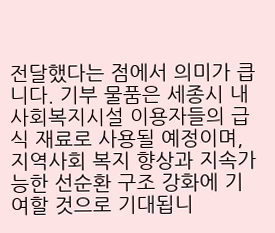전달했다는 점에서 의미가 큽니다. 기부 물품은 세종시 내 사회복지시설 이용자들의 급식 재료로 사용될 예정이며, 지역사회 복지 향상과 지속가능한 선순환 구조 강화에 기여할 것으로 기대됩니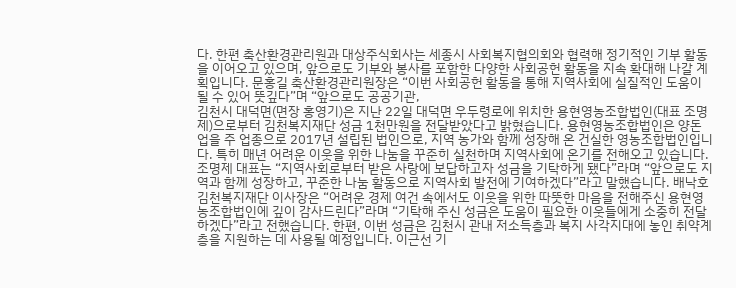다. 한편 축산환경관리원과 대상주식회사는 세종시 사회복지협의회와 협력해 정기적인 기부 활동을 이어오고 있으며, 앞으로도 기부와 봉사를 포함한 다양한 사회공헌 활동을 지속 확대해 나갈 계획입니다. 문홍길 축산환경관리원장은 “이번 사회공헌 활동을 통해 지역사회에 실질적인 도움이 될 수 있어 뜻깊다”며 “앞으로도 공공기관,
김천시 대덕면(면장 홍영기)은 지난 22일 대덕면 우두령로에 위치한 용현영농조합법인(대표 조명제)으로부터 김천복지재단 성금 1천만원을 전달받았다고 밝혔습니다. 용현영농조합법인은 양돈업을 주 업종으로 2017년 설립된 법인으로, 지역 농가와 함께 성장해 온 건실한 영농조합법인입니다. 특히 매년 어려운 이웃을 위한 나눔을 꾸준히 실천하며 지역사회에 온기를 전해오고 있습니다. 조명제 대표는 “지역사회로부터 받은 사랑에 보답하고자 성금을 기탁하게 됐다”라며 “앞으로도 지역과 함께 성장하고, 꾸준한 나눔 활동으로 지역사회 발전에 기여하겠다”라고 말했습니다. 배낙호 김천복지재단 이사장은 “어려운 경제 여건 속에서도 이웃을 위한 따뜻한 마음을 전해주신 용현영농조합법인에 깊이 감사드린다”라며 “기탁해 주신 성금은 도움이 필요한 이웃들에게 소중히 전달하겠다”라고 전했습니다. 한편, 이번 성금은 김천시 관내 저소득층과 복지 사각지대에 놓인 취약계층을 지원하는 데 사용될 예정입니다. 이근선 기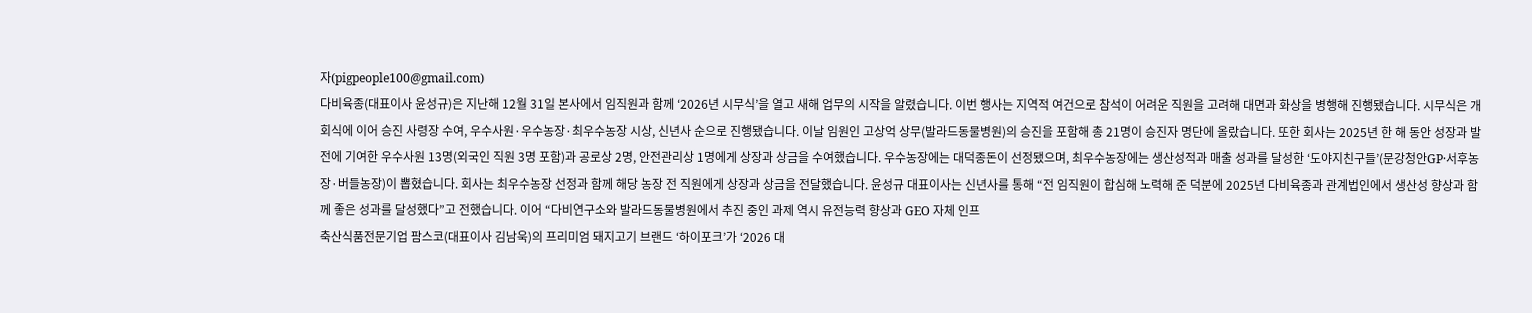자(pigpeople100@gmail.com)
다비육종(대표이사 윤성규)은 지난해 12월 31일 본사에서 임직원과 함께 ‘2026년 시무식’을 열고 새해 업무의 시작을 알렸습니다. 이번 행사는 지역적 여건으로 참석이 어려운 직원을 고려해 대면과 화상을 병행해 진행됐습니다. 시무식은 개회식에 이어 승진 사령장 수여, 우수사원·우수농장·최우수농장 시상, 신년사 순으로 진행됐습니다. 이날 임원인 고상억 상무(발라드동물병원)의 승진을 포함해 총 21명이 승진자 명단에 올랐습니다. 또한 회사는 2025년 한 해 동안 성장과 발전에 기여한 우수사원 13명(외국인 직원 3명 포함)과 공로상 2명, 안전관리상 1명에게 상장과 상금을 수여했습니다. 우수농장에는 대덕종돈이 선정됐으며, 최우수농장에는 생산성적과 매출 성과를 달성한 ‘도야지친구들’(문강청안GP·서후농장·버들농장)이 뽑혔습니다. 회사는 최우수농장 선정과 함께 해당 농장 전 직원에게 상장과 상금을 전달했습니다. 윤성규 대표이사는 신년사를 통해 “전 임직원이 합심해 노력해 준 덕분에 2025년 다비육종과 관계법인에서 생산성 향상과 함께 좋은 성과를 달성했다”고 전했습니다. 이어 “다비연구소와 발라드동물병원에서 추진 중인 과제 역시 유전능력 향상과 GEO 자체 인프
축산식품전문기업 팜스코(대표이사 김남욱)의 프리미엄 돼지고기 브랜드 ‘하이포크’가 ‘2026 대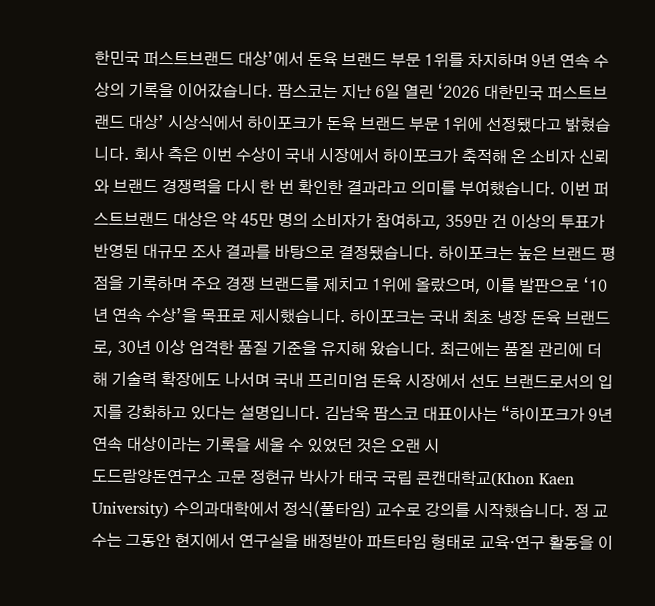한민국 퍼스트브랜드 대상’에서 돈육 브랜드 부문 1위를 차지하며 9년 연속 수상의 기록을 이어갔습니다. 팜스코는 지난 6일 열린 ‘2026 대한민국 퍼스트브랜드 대상’ 시상식에서 하이포크가 돈육 브랜드 부문 1위에 선정됐다고 밝혔습니다. 회사 측은 이번 수상이 국내 시장에서 하이포크가 축적해 온 소비자 신뢰와 브랜드 경쟁력을 다시 한 번 확인한 결과라고 의미를 부여했습니다. 이번 퍼스트브랜드 대상은 약 45만 명의 소비자가 참여하고, 359만 건 이상의 투표가 반영된 대규모 조사 결과를 바탕으로 결정됐습니다. 하이포크는 높은 브랜드 평점을 기록하며 주요 경쟁 브랜드를 제치고 1위에 올랐으며, 이를 발판으로 ‘10년 연속 수상’을 목표로 제시했습니다. 하이포크는 국내 최초 냉장 돈육 브랜드로, 30년 이상 엄격한 품질 기준을 유지해 왔습니다. 최근에는 품질 관리에 더해 기술력 확장에도 나서며 국내 프리미엄 돈육 시장에서 선도 브랜드로서의 입지를 강화하고 있다는 설명입니다. 김남욱 팜스코 대표이사는 “하이포크가 9년 연속 대상이라는 기록을 세울 수 있었던 것은 오랜 시
도드람양돈연구소 고문 정현규 박사가 태국 국립 콘캔대학교(Khon Kaen University) 수의과대학에서 정식(풀타임) 교수로 강의를 시작했습니다. 정 교수는 그동안 현지에서 연구실을 배정받아 파트타임 형태로 교육·연구 활동을 이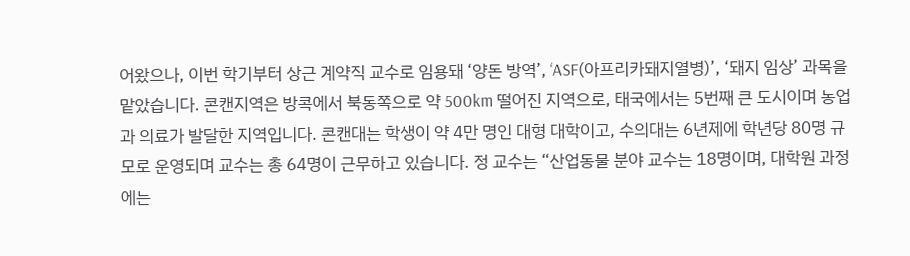어왔으나, 이번 학기부터 상근 계약직 교수로 임용돼 ‘양돈 방역’, ‘ASF(아프리카돼지열병)’, ‘돼지 임상’ 과목을 맡았습니다. 콘캔지역은 방콕에서 북동쪽으로 약 500km 떨어진 지역으로, 태국에서는 5번째 큰 도시이며 농업과 의료가 발달한 지역입니다. 콘캔대는 학생이 약 4만 명인 대형 대학이고, 수의대는 6년제에 학년당 80명 규모로 운영되며 교수는 총 64명이 근무하고 있습니다. 정 교수는 “산업동물 분야 교수는 18명이며, 대학원 과정에는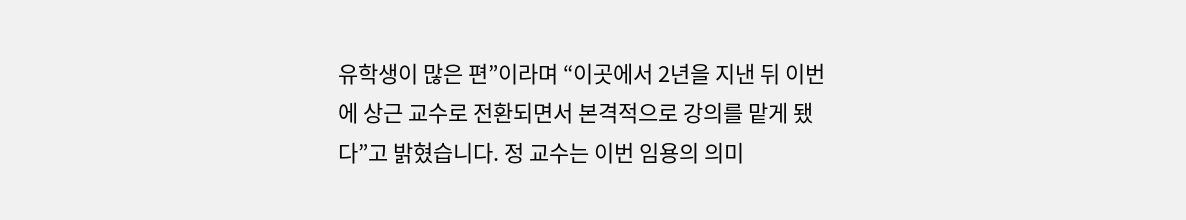유학생이 많은 편”이라며 “이곳에서 2년을 지낸 뒤 이번에 상근 교수로 전환되면서 본격적으로 강의를 맡게 됐다”고 밝혔습니다. 정 교수는 이번 임용의 의미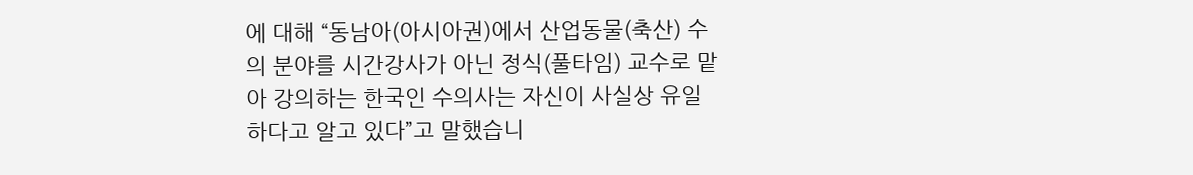에 대해 “동남아(아시아권)에서 산업동물(축산) 수의 분야를 시간강사가 아닌 정식(풀타임) 교수로 맡아 강의하는 한국인 수의사는 자신이 사실상 유일하다고 알고 있다”고 말했습니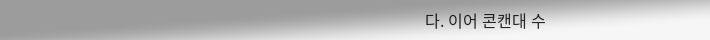다. 이어 콘캔대 수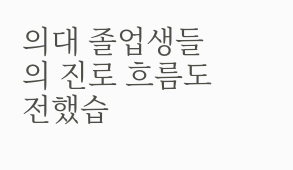의대 졸업생들의 진로 흐름도 전했습